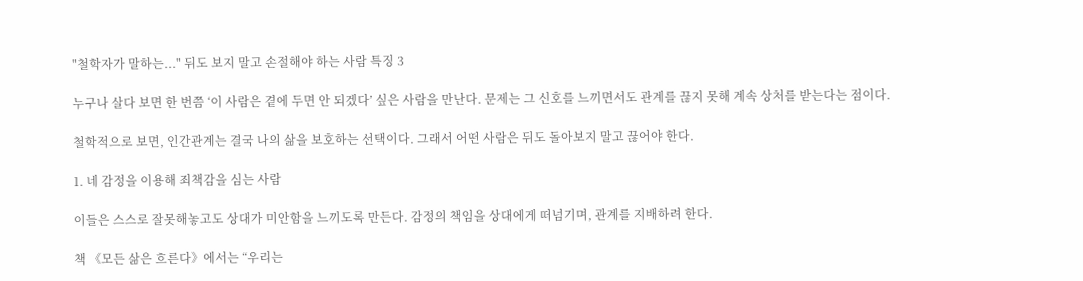"철학자가 말하는..." 뒤도 보지 말고 손절해야 하는 사람 특징 3

누구나 살다 보면 한 번쯤 ‘이 사람은 곁에 두면 안 되겠다’ 싶은 사람을 만난다. 문제는 그 신호를 느끼면서도 관계를 끊지 못해 계속 상처를 받는다는 점이다.

철학적으로 보면, 인간관계는 결국 나의 삶을 보호하는 선택이다. 그래서 어떤 사람은 뒤도 돌아보지 말고 끊어야 한다.

1. 네 감정을 이용해 죄책감을 심는 사람

이들은 스스로 잘못해놓고도 상대가 미안함을 느끼도록 만든다. 감정의 책임을 상대에게 떠넘기며, 관계를 지배하려 한다.

책 《모든 삶은 흐른다》에서는 “우리는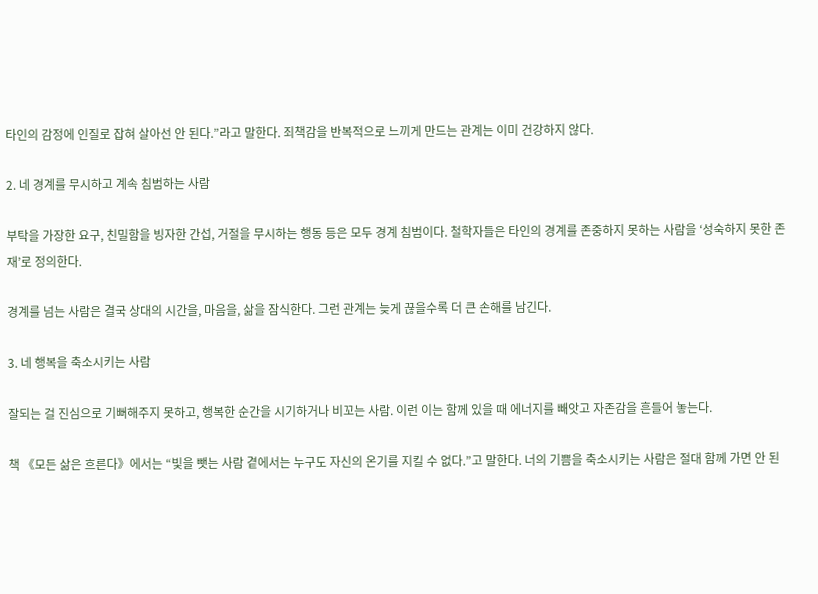타인의 감정에 인질로 잡혀 살아선 안 된다.”라고 말한다. 죄책감을 반복적으로 느끼게 만드는 관계는 이미 건강하지 않다.

2. 네 경계를 무시하고 계속 침범하는 사람

부탁을 가장한 요구, 친밀함을 빙자한 간섭, 거절을 무시하는 행동 등은 모두 경계 침범이다. 철학자들은 타인의 경계를 존중하지 못하는 사람을 ‘성숙하지 못한 존재’로 정의한다.

경계를 넘는 사람은 결국 상대의 시간을, 마음을, 삶을 잠식한다. 그런 관계는 늦게 끊을수록 더 큰 손해를 남긴다.

3. 네 행복을 축소시키는 사람

잘되는 걸 진심으로 기뻐해주지 못하고, 행복한 순간을 시기하거나 비꼬는 사람. 이런 이는 함께 있을 때 에너지를 빼앗고 자존감을 흔들어 놓는다.

책 《모든 삶은 흐른다》에서는 “빛을 뺏는 사람 곁에서는 누구도 자신의 온기를 지킬 수 없다.”고 말한다. 너의 기쁨을 축소시키는 사람은 절대 함께 가면 안 된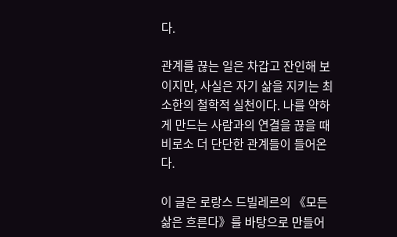다.

관계를 끊는 일은 차갑고 잔인해 보이지만, 사실은 자기 삶을 지키는 최소한의 철학적 실천이다. 나를 약하게 만드는 사람과의 연결을 끊을 때 비로소 더 단단한 관계들이 들어온다.

이 글은 로랑스 드빌레르의 《모든 삶은 흐른다》를 바탕으로 만들어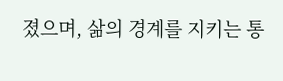졌으며, 삶의 경계를 지키는 통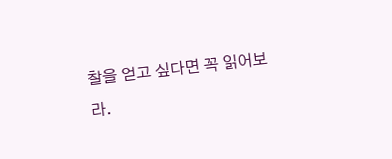찰을 얻고 싶다면 꼭 읽어보라.